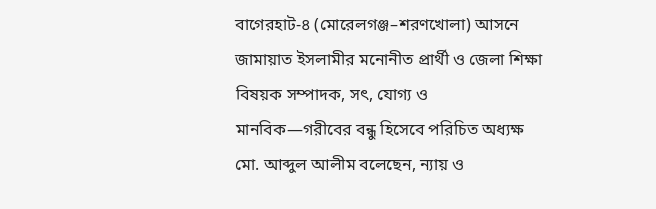বাগেরহাট-৪ (মোরেলগঞ্জ–শরণখোলা) আসনে জামায়াত ইসলামীর মনোনীত প্রার্থী ও জেলা শিক্ষা বিষয়ক সম্পাদক, সৎ, যোগ্য ও মানবিক—গরীবের বন্ধু হিসেবে পরিচিত অধ্যক্ষ মো. আব্দুল আলীম বলেছেন, ন্যায় ও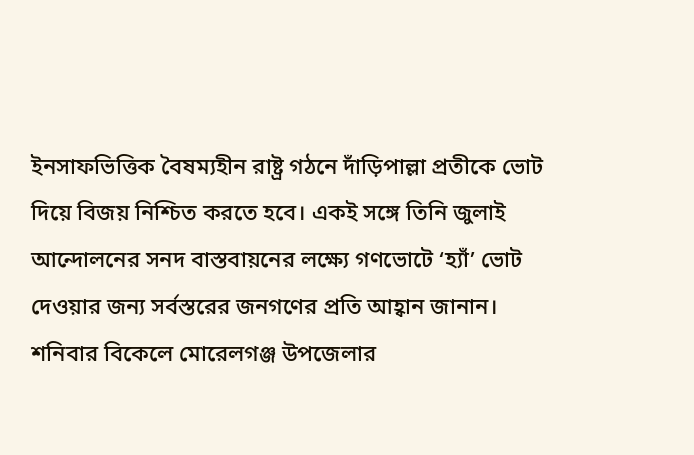ইনসাফভিত্তিক বৈষম্যহীন রাষ্ট্র গঠনে দাঁড়িপাল্লা প্রতীকে ভোট দিয়ে বিজয় নিশ্চিত করতে হবে। একই সঙ্গে তিনি জুলাই আন্দোলনের সনদ বাস্তবায়নের লক্ষ্যে গণভোটে ‘হ্যাঁ’ ভোট দেওয়ার জন্য সর্বস্তরের জনগণের প্রতি আহ্বান জানান।
শনিবার বিকেলে মোরেলগঞ্জ উপজেলার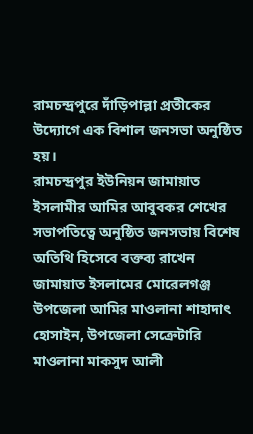রামচন্দ্রপুরে দাঁড়িপাল্লা প্রতীকের উদ্যোগে এক বিশাল জনসভা অনুষ্ঠিত হয়।
রামচন্দ্রপুর ইউনিয়ন জামায়াত ইসলামীর আমির আবুবকর শেখের সভাপতিত্বে অনুষ্ঠিত জনসভায় বিশেষ অতিথি হিসেবে বক্তব্য রাখেন জামায়াত ইসলামের মোরেলগঞ্জ উপজেলা আমির মাওলানা শাহাদাৎ হোসাইন, উপজেলা সেক্রেটারি মাওলানা মাকসুদ আলী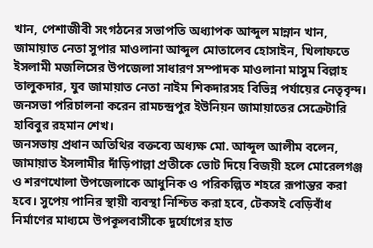খান, পেশাজীবী সংগঠনের সভাপতি অধ্যাপক আব্দুল মান্নান খান, জামায়াত নেতা সুপার মাওলানা আব্দুল মোতালেব হোসাইন, খিলাফতে ইসলামী মজলিসের উপজেলা সাধারণ সম্পাদক মাওলানা মাসুম বিল্লাহ তালুকদার, যুব জামায়াত নেতা নাইম শিকদারসহ বিভিন্ন পর্যায়ের নেতৃবৃন্দ।
জনসভা পরিচালনা করেন রামচন্দ্রপুর ইউনিয়ন জামায়াতের সেক্রেটারি হাবিবুর রহমান শেখ।
জনসভায় প্রধান অতিথির বক্তব্যে অধ্যক্ষ মো. আব্দুল আলীম বলেন, জামায়াত ইসলামীর দাঁড়িপাল্লা প্রতীকে ভোট দিয়ে বিজয়ী হলে মোরেলগঞ্জ ও শরণখোলা উপজেলাকে আধুনিক ও পরিকল্পিত শহরে রূপান্তর করা হবে। সুপেয় পানির স্থায়ী ব্যবস্থা নিশ্চিত করা হবে, টেকসই বেড়িবাঁধ নির্মাণের মাধ্যমে উপকূলবাসীকে দুর্যোগের হাত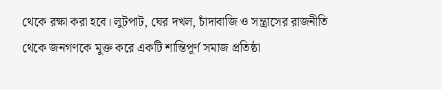থেকে রক্ষা করা হবে। লুটপাট, ঘের দখল, চাঁদাবাজি ও সন্ত্রাসের রাজনীতি থেকে জনগণকে মুক্ত করে একটি শান্তিপূর্ণ সমাজ প্রতিষ্ঠা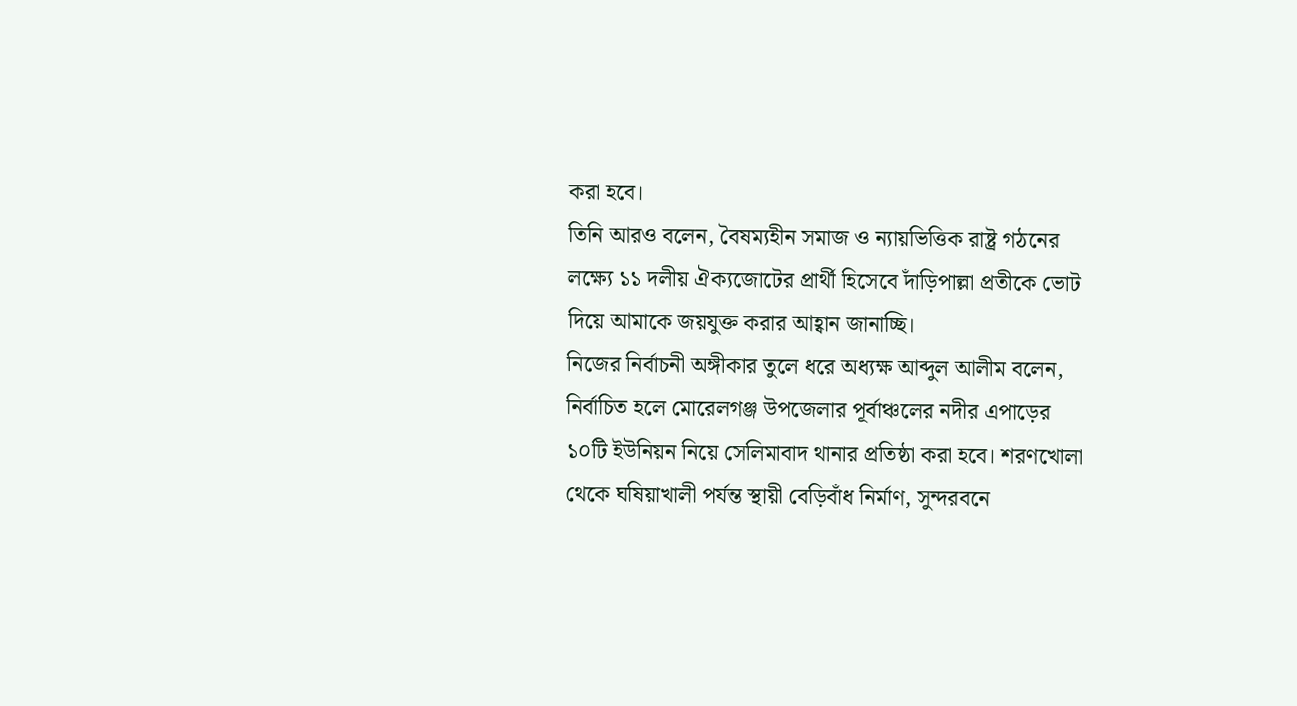করা হবে।
তিনি আরও বলেন, বৈষম্যহীন সমাজ ও ন্যায়ভিত্তিক রাষ্ট্র গঠনের লক্ষ্যে ১১ দলীয় ঐক্যজোটের প্রার্থী হিসেবে দাঁড়িপাল্লা প্রতীকে ভোট দিয়ে আমাকে জয়যুক্ত করার আহ্বান জানাচ্ছি।
নিজের নির্বাচনী অঙ্গীকার তুলে ধরে অধ্যক্ষ আব্দুল আলীম বলেন, নির্বাচিত হলে মোরেলগঞ্জ উপজেলার পূর্বাঞ্চলের নদীর এপাড়ের ১০টি ইউনিয়ন নিয়ে সেলিমাবাদ থানার প্রতিষ্ঠা করা হবে। শরণখোলা থেকে ঘষিয়াখালী পর্যন্ত স্থায়ী বেড়িবাঁধ নির্মাণ, সুন্দরবনে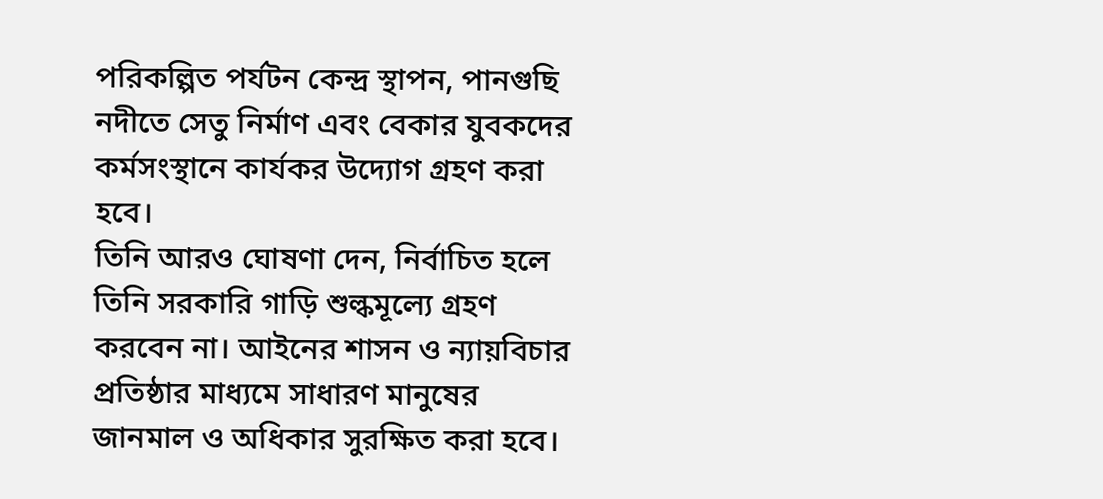পরিকল্পিত পর্যটন কেন্দ্র স্থাপন, পানগুছি নদীতে সেতু নির্মাণ এবং বেকার যুবকদের কর্মসংস্থানে কার্যকর উদ্যোগ গ্রহণ করা হবে।
তিনি আরও ঘোষণা দেন, নির্বাচিত হলে তিনি সরকারি গাড়ি শুল্কমূল্যে গ্রহণ করবেন না। আইনের শাসন ও ন্যায়বিচার প্রতিষ্ঠার মাধ্যমে সাধারণ মানুষের জানমাল ও অধিকার সুরক্ষিত করা হবে।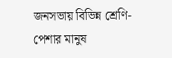জনসভায় বিভিন্ন শ্রেণি-পেশার মানুষ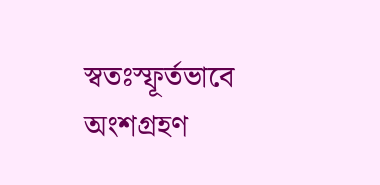স্বতঃস্ফূর্তভাবে অংশগ্রহণ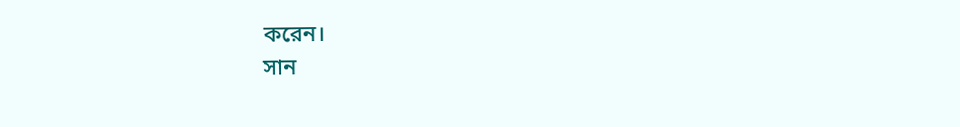করেন।
সান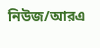নিউজ/আরএ